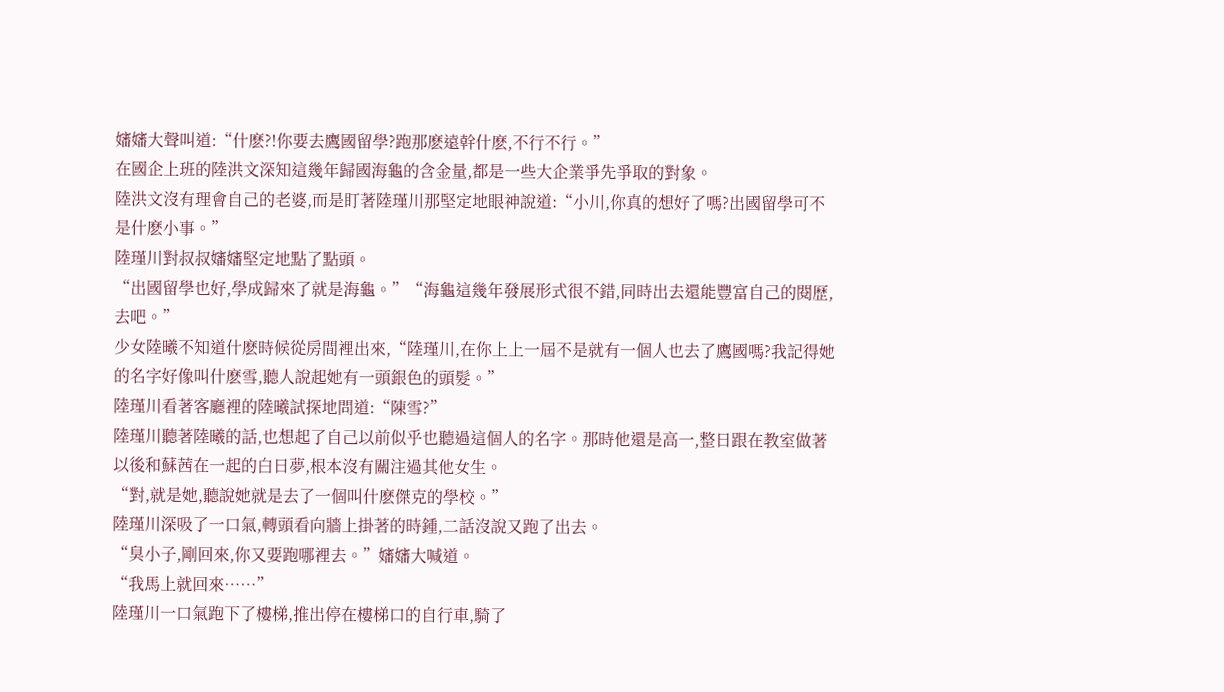嬸嬸大聲叫道:“什麽?!你要去鷹國留學?跑那麽遠幹什麽,不行不行。”
在國企上班的陸洪文深知這幾年歸國海龜的含金量,都是一些大企業爭先爭取的對象。
陸洪文沒有理會自己的老婆,而是盯著陸瑾川那堅定地眼神說道:“小川,你真的想好了嗎?出國留學可不是什麽小事。”
陸瑾川對叔叔嬸嬸堅定地點了點頭。
“出國留學也好,學成歸來了就是海龜。”“海龜這幾年發展形式很不錯,同時出去還能豐富自己的閱歷,去吧。”
少女陸曦不知道什麽時候從房間裡出來,“陸瑾川,在你上上一屆不是就有一個人也去了鷹國嗎?我記得她的名字好像叫什麽雪,聽人說起她有一頭銀色的頭髮。”
陸瑾川看著客廳裡的陸曦試探地問道:“陳雪?”
陸瑾川聽著陸曦的話,也想起了自己以前似乎也聽過這個人的名字。那時他還是高一,整日跟在教室做著以後和蘇茜在一起的白日夢,根本沒有關注過其他女生。
“對,就是她,聽說她就是去了一個叫什麽傑克的學校。”
陸瑾川深吸了一口氣,轉頭看向牆上掛著的時鍾,二話沒說又跑了出去。
“臭小子,剛回來,你又要跑哪裡去。”嬸嬸大喊道。
“我馬上就回來……”
陸瑾川一口氣跑下了樓梯,推出停在樓梯口的自行車,騎了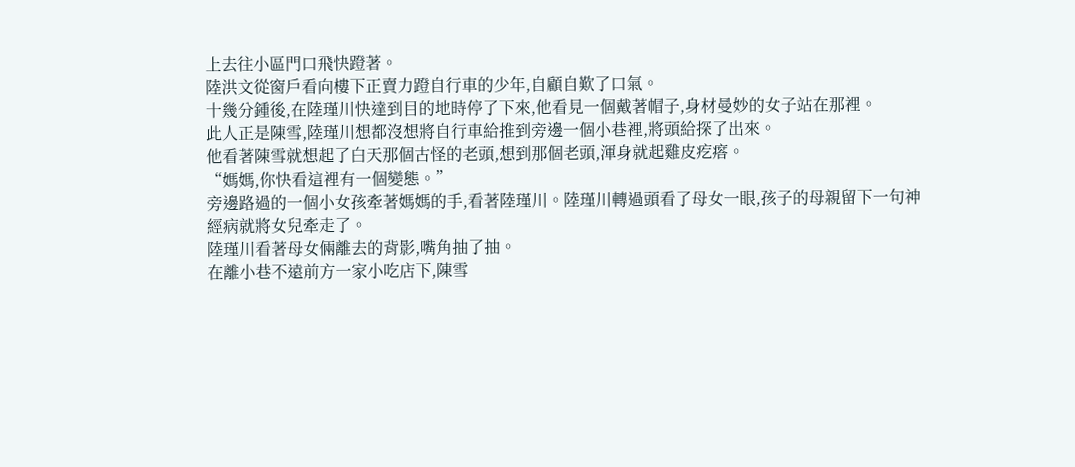上去往小區門口飛快蹬著。
陸洪文從窗戶看向樓下正賣力蹬自行車的少年,自顧自歎了口氣。
十幾分鍾後,在陸瑾川快達到目的地時停了下來,他看見一個戴著帽子,身材曼妙的女子站在那裡。
此人正是陳雪,陸瑾川想都沒想將自行車給推到旁邊一個小巷裡,將頭給探了出來。
他看著陳雪就想起了白天那個古怪的老頭,想到那個老頭,渾身就起雞皮疙瘩。
“媽媽,你快看這裡有一個變態。”
旁邊路過的一個小女孩牽著媽媽的手,看著陸瑾川。陸瑾川轉過頭看了母女一眼,孩子的母親留下一句神經病就將女兒牽走了。
陸瑾川看著母女倆離去的背影,嘴角抽了抽。
在離小巷不遠前方一家小吃店下,陳雪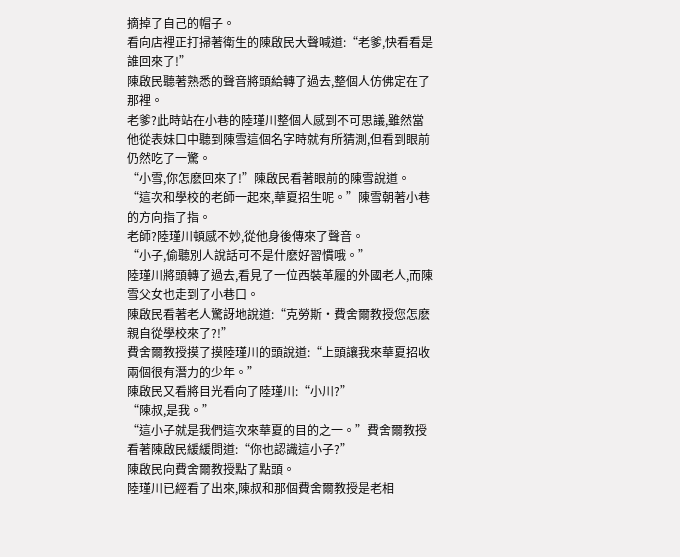摘掉了自己的帽子。
看向店裡正打掃著衛生的陳啟民大聲喊道:“老爹,快看看是誰回來了!”
陳啟民聽著熟悉的聲音將頭給轉了過去,整個人仿佛定在了那裡。
老爹?此時站在小巷的陸瑾川整個人感到不可思議,雖然當他從表妹口中聽到陳雪這個名字時就有所猜測,但看到眼前仍然吃了一驚。
“小雪,你怎麽回來了!”陳啟民看著眼前的陳雪說道。
“這次和學校的老師一起來,華夏招生呢。”陳雪朝著小巷的方向指了指。
老師?陸瑾川頓感不妙,從他身後傳來了聲音。
“小子,偷聽別人說話可不是什麽好習慣哦。”
陸瑾川將頭轉了過去,看見了一位西裝革履的外國老人,而陳雪父女也走到了小巷口。
陳啟民看著老人驚訝地說道:“克勞斯·費舍爾教授您怎麽親自從學校來了?!”
費舍爾教授摸了摸陸瑾川的頭說道:“上頭讓我來華夏招收兩個很有潛力的少年。”
陳啟民又看將目光看向了陸瑾川:“小川?”
“陳叔,是我。”
“這小子就是我們這次來華夏的目的之一。”費舍爾教授看著陳啟民緩緩問道:“你也認識這小子?”
陳啟民向費舍爾教授點了點頭。
陸瑾川已經看了出來,陳叔和那個費舍爾教授是老相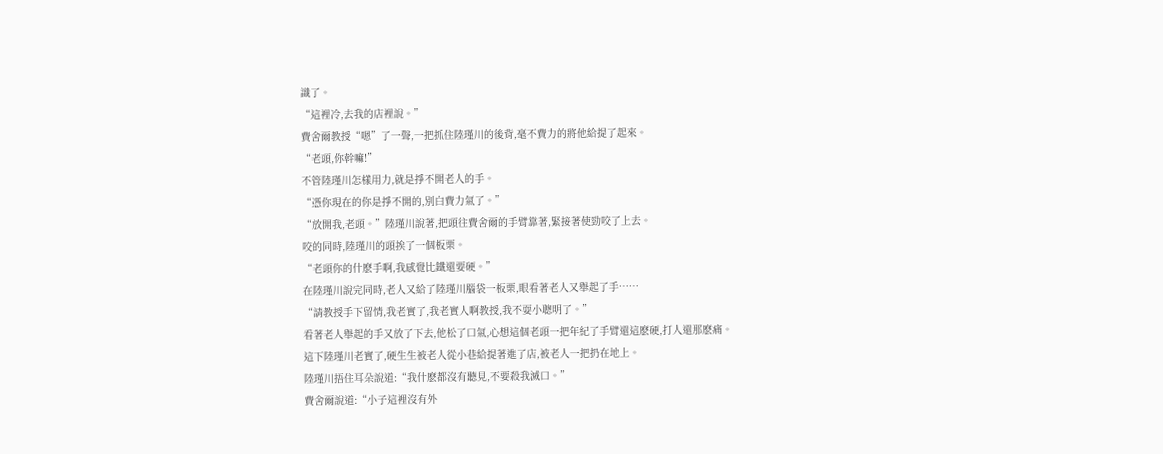識了。
“這裡冷,去我的店裡說。”
費舍爾教授“嗯”了一聲,一把抓住陸瑾川的後背,毫不費力的將他給提了起來。
“老頭,你幹嘛!”
不管陸瑾川怎樣用力,就是掙不開老人的手。
“憑你現在的你是掙不開的,別白費力氣了。”
“放開我,老頭。”陸瑾川說著,把頭往費舍爾的手臂靠著,緊接著使勁咬了上去。
咬的同時,陸瑾川的頭挨了一個板栗。
“老頭你的什麽手啊,我感覺比鐵還要硬。”
在陸瑾川說完同時,老人又給了陸瑾川腦袋一板栗,眼看著老人又舉起了手……
“請教授手下留情,我老實了,我老實人啊教授,我不耍小聰明了。”
看著老人舉起的手又放了下去,他松了口氣,心想這個老頭一把年紀了手臂還這麽硬,打人還那麽痛。
這下陸瑾川老實了,硬生生被老人從小巷給提著進了店,被老人一把扔在地上。
陸瑾川捂住耳朵說道:“我什麽都沒有聽見,不要殺我滅口。”
費舍爾說道:“小子這裡沒有外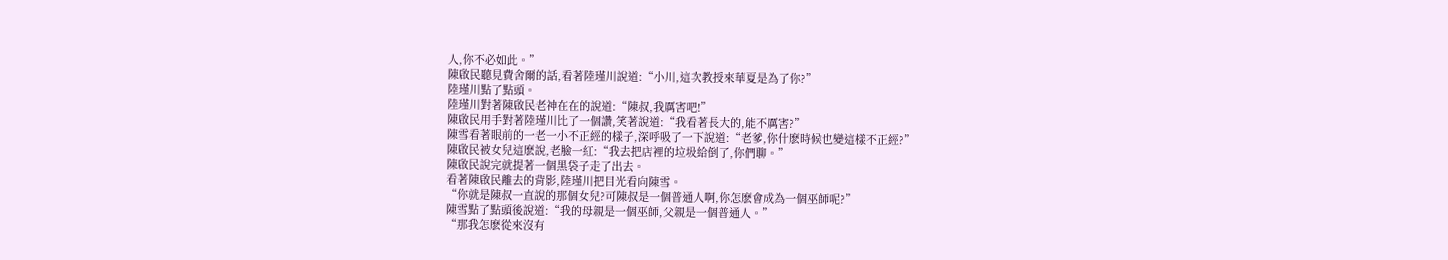人,你不必如此。”
陳啟民聽見費舍爾的話,看著陸瑾川說道:“小川,這次教授來華夏是為了你?”
陸瑾川點了點頭。
陸瑾川對著陳啟民老神在在的說道:“陳叔,我厲害吧!”
陳啟民用手對著陸瑾川比了一個讚,笑著說道:“我看著長大的,能不厲害?”
陳雪看著眼前的一老一小不正經的樣子,深呼吸了一下說道:“老爹,你什麽時候也變這樣不正經?”
陳啟民被女兒這麽說,老臉一紅:“我去把店裡的垃圾給倒了,你們聊。”
陳啟民說完就提著一個黑袋子走了出去。
看著陳啟民離去的背影,陸瑾川把目光看向陳雪。
“你就是陳叔一直說的那個女兒?可陳叔是一個普通人啊,你怎麽會成為一個巫師呢?”
陳雪點了點頭後說道:“我的母親是一個巫師,父親是一個普通人。”
“那我怎麽從來沒有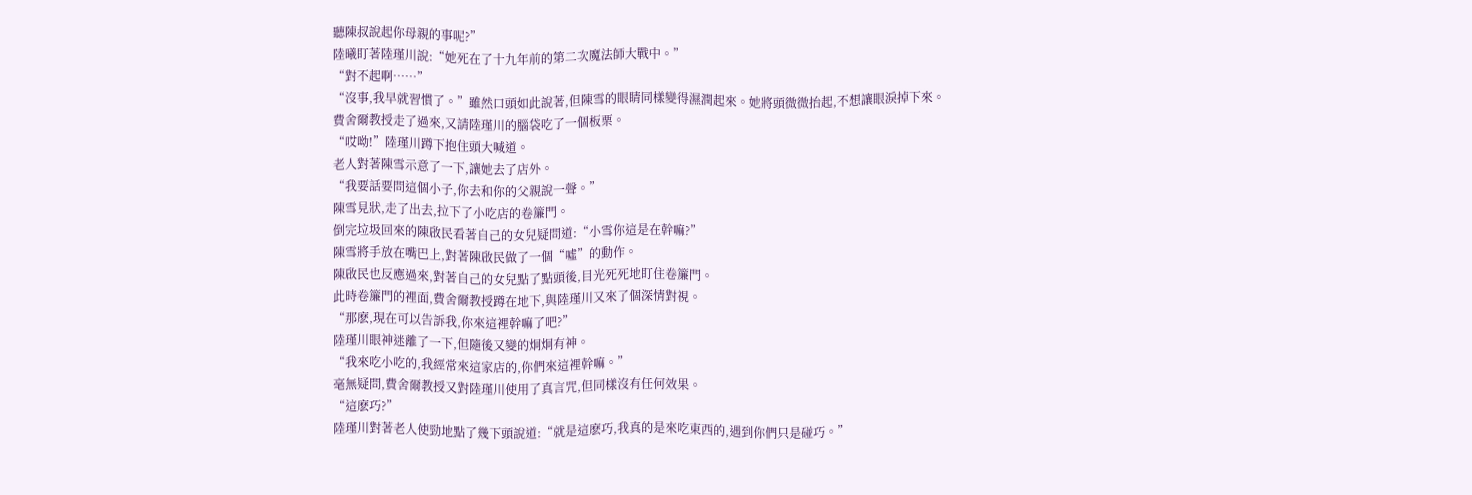聽陳叔說起你母親的事呢?”
陸曦盯著陸瑾川說:“她死在了十九年前的第二次魔法師大戰中。”
“對不起啊……”
“沒事,我早就習慣了。”雖然口頭如此說著,但陳雪的眼睛同樣變得濕潤起來。她將頭微微抬起,不想讓眼淚掉下來。
費舍爾教授走了過來,又請陸瑾川的腦袋吃了一個板栗。
“哎呦!”陸瑾川蹲下抱住頭大喊道。
老人對著陳雪示意了一下,讓她去了店外。
“我要話要問這個小子,你去和你的父親說一聲。”
陳雪見狀,走了出去,拉下了小吃店的卷簾門。
倒完垃圾回來的陳啟民看著自己的女兒疑問道:“小雪你這是在幹嘛?”
陳雪將手放在嘴巴上,對著陳啟民做了一個“噓”的動作。
陳啟民也反應過來,對著自己的女兒點了點頭後,目光死死地盯住卷簾門。
此時卷簾門的裡面,費舍爾教授蹲在地下,與陸瑾川又來了個深情對視。
“那麽,現在可以告訴我,你來這裡幹嘛了吧?”
陸瑾川眼神迷離了一下,但隨後又變的炯炯有神。
“我來吃小吃的,我經常來這家店的,你們來這裡幹嘛。”
毫無疑問,費舍爾教授又對陸瑾川使用了真言咒,但同樣沒有任何效果。
“這麽巧?”
陸瑾川對著老人使勁地點了幾下頭說道:“就是這麽巧,我真的是來吃東西的,遇到你們只是碰巧。”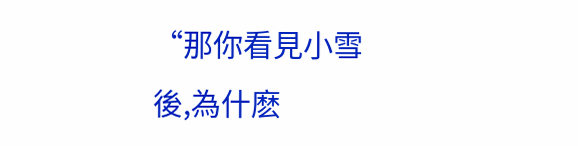“那你看見小雪後,為什麽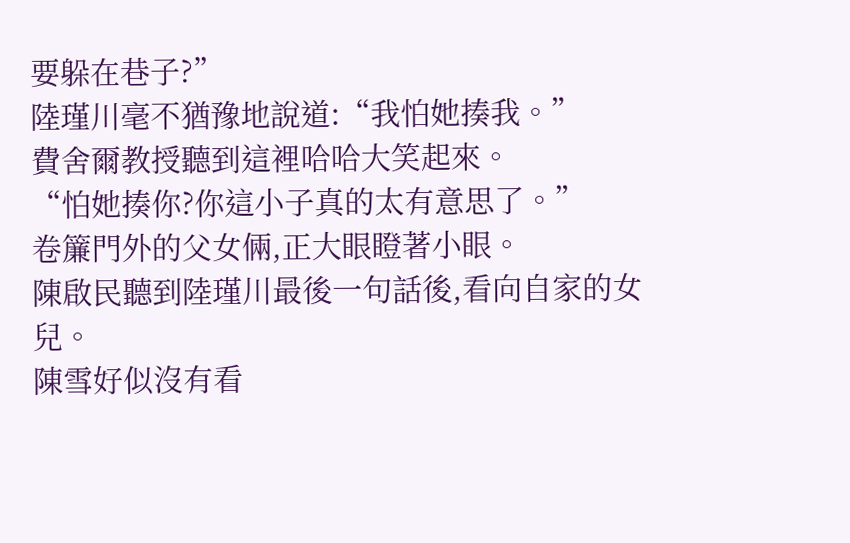要躲在巷子?”
陸瑾川毫不猶豫地說道:“我怕她揍我。”
費舍爾教授聽到這裡哈哈大笑起來。
“怕她揍你?你這小子真的太有意思了。”
卷簾門外的父女倆,正大眼瞪著小眼。
陳啟民聽到陸瑾川最後一句話後,看向自家的女兒。
陳雪好似沒有看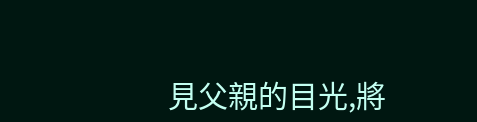見父親的目光,將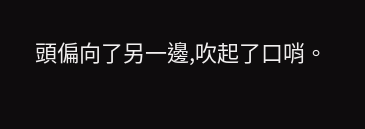頭偏向了另一邊,吹起了口哨。